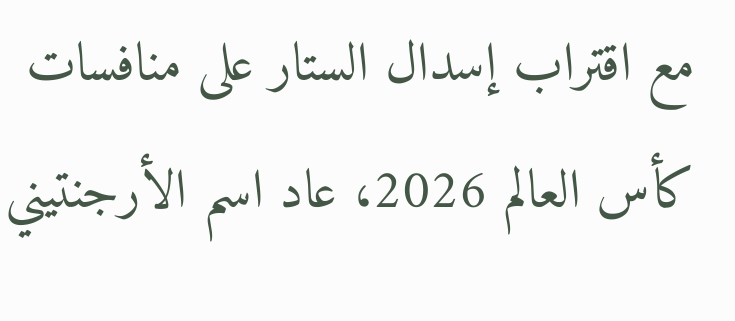مع اقتراب إسدال الستار على منافسات كأس العالم 2026، عاد اسم الأرجنتيني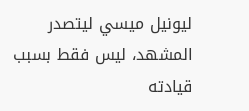ليونيل ميسي ليتصدر المشهد، ليس فقط بسبب قيادته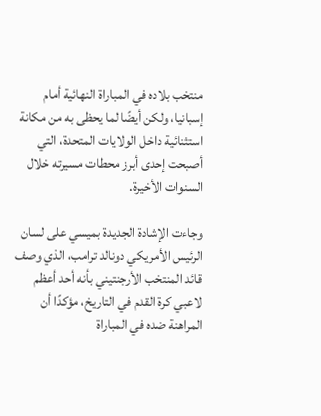منتخب بلاده في المباراة النهائية أمام إسبانيا، ولكن أيضًا لما يحظى به من مكانة استثنائية داخل الولايات المتحدة، التي أصبحت إحدى أبرز محطات مسيرته خلال السنوات الأخيرة.

وجاءت الإشادة الجديدة بميسي على لسان الرئيس الأمريكي دونالد ترامب، الذي وصف قائد المنتخب الأرجنتيني بأنه أحد أعظم لاعبي كرة القدم في التاريخ، مؤكدًا أن المراهنة ضده في المباراة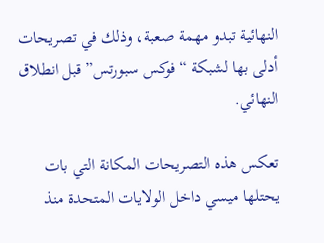النهائية تبدو مهمة صعبة، وذلك في تصريحات أدلى بها لشبكة “فوكس سبورتس” قبل انطلاق النهائي.

تعكس هذه التصريحات المكانة التي بات يحتلها ميسي داخل الولايات المتحدة منذ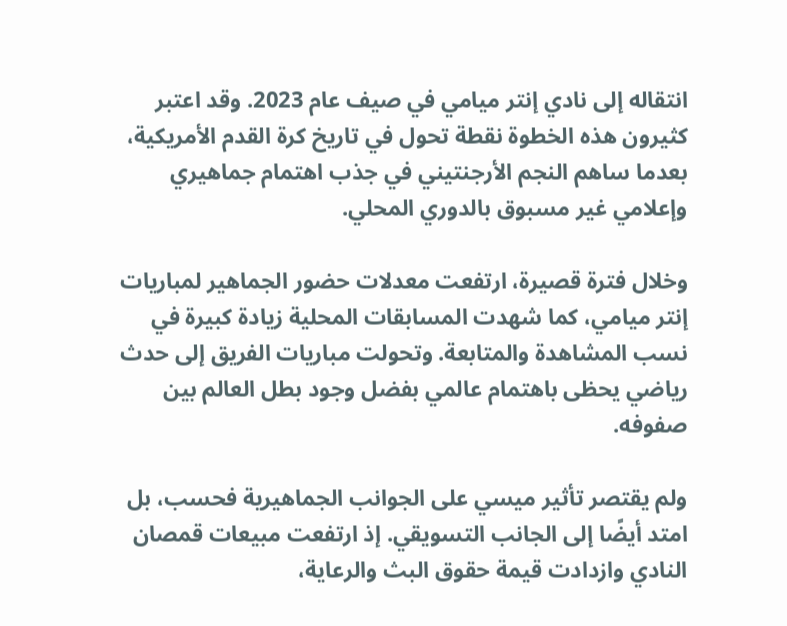انتقاله إلى نادي إنتر ميامي في صيف عام 2023. وقد اعتبر كثيرون هذه الخطوة نقطة تحول في تاريخ كرة القدم الأمريكية، بعدما ساهم النجم الأرجنتيني في جذب اهتمام جماهيري وإعلامي غير مسبوق بالدوري المحلي.

وخلال فترة قصيرة، ارتفعت معدلات حضور الجماهير لمباريات إنتر ميامي، كما شهدت المسابقات المحلية زيادة كبيرة في نسب المشاهدة والمتابعة. وتحولت مباريات الفريق إلى حدث رياضي يحظى باهتمام عالمي بفضل وجود بطل العالم بين صفوفه.

ولم يقتصر تأثير ميسي على الجوانب الجماهيرية فحسب، بل امتد أيضًا إلى الجانب التسويقي. إذ ارتفعت مبيعات قمصان النادي وازدادت قيمة حقوق البث والرعاية،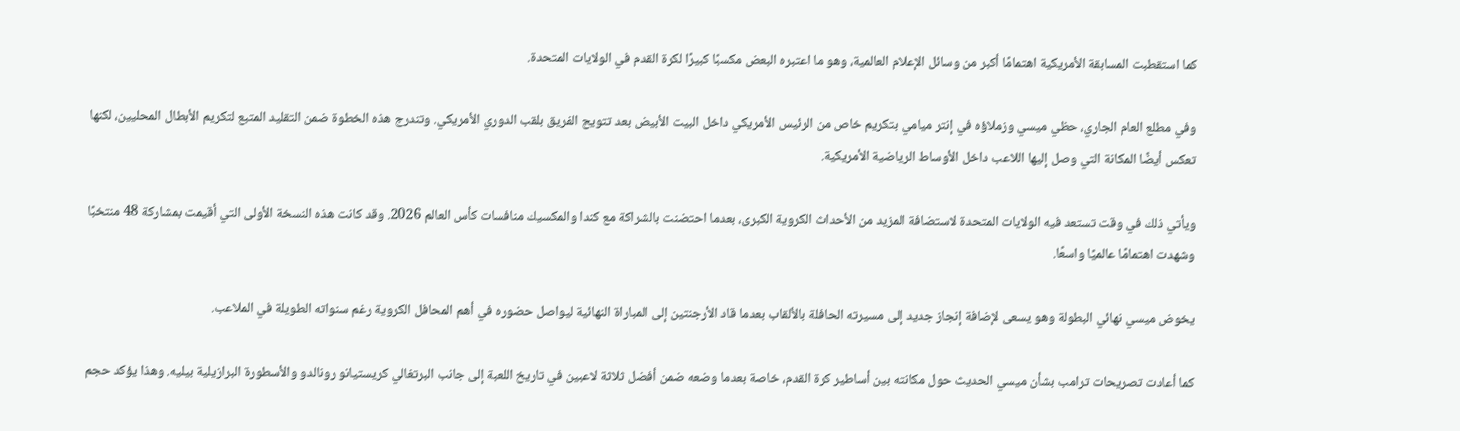كما استقطبت المسابقة الأمريكية اهتمامًا أكبر من وسائل الإعلام العالمية، وهو ما اعتبره البعض مكسبًا كبيرًا لكرة القدم في الولايات المتحدة.

وفي مطلع العام الجاري، حظي ميسي وزملاؤه في إنتر ميامي بتكريم خاص من الرئيس الأمريكي داخل البيت الأبيض بعد تتويج الفريق بلقب الدوري الأمريكي. وتندرج هذه الخطوة ضمن التقليد المتبع لتكريم الأبطال المحليين، لكنها تعكس أيضًا المكانة التي وصل إليها اللاعب داخل الأوساط الرياضية الأمريكية.

ويأتي ذلك في وقت تستعد فيه الولايات المتحدة لاستضافة المزيد من الأحداث الكروية الكبرى، بعدما احتضنت بالشراكة مع كندا والمكسيك منافسات كأس العالم 2026. وقد كانت هذه النسخة الأولى التي أقيمت بمشاركة 48 منتخبًا وشهدت اهتمامًا عالميًا واسعًا.

يخوض ميسي نهائي البطولة وهو يسعى لإضافة إنجاز جديد إلى مسيرته الحافلة بالألقاب بعدما قاد الأرجنتين إلى المباراة النهائية ليواصل حضوره في أهم المحافل الكروية رغم سنواته الطويلة في الملاعب.

كما أعادت تصريحات ترامب بشأن ميسي الحديث حول مكانته بين أساطير كرة القدم، خاصة بعدما وضعه ضمن أفضل ثلاثة لاعبين في تاريخ اللعبة إلى جانب البرتغالي كريستيانو رونالدو والأسطورة البرازيلية بيليه. وهذا يؤكد حجم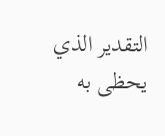التقدير الذي يحظى به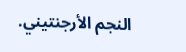النجم الأرجنتيني.